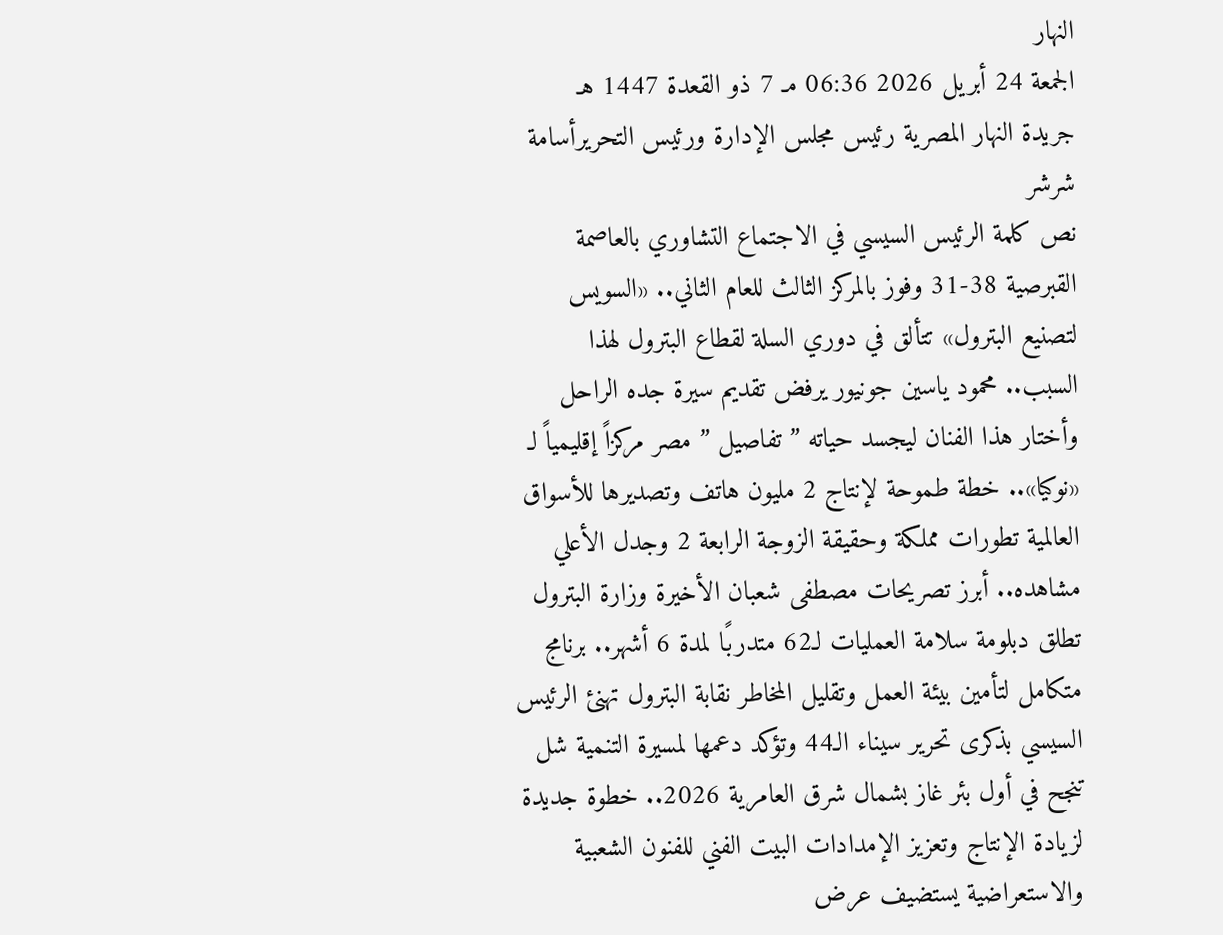النهار
الجمعة 24 أبريل 2026 06:36 مـ 7 ذو القعدة 1447 هـ
جريدة النهار المصرية رئيس مجلس الإدارة ورئيس التحريرأسامة شرشر
نص كلمة الرئيس السيسي في الاجتماع التشاوري بالعاصمة القبرصية 38-31 وفوز بالمركز الثالث للعام الثاني.. «السويس لتصنيع البترول» تتألق في دوري السلة لقطاع البترول لهذا السبب.. محمود ياسين جونيور يرفض تقديم سيرة جده الراحل وأختار هذا الفنان ليجسد حياته ” تفاصيل ” مصر مركزاً إقليمياً لـ «نوكيا».. خطة طموحة لإنتاج 2 مليون هاتف وتصديرها للأسواق العالمية تطورات مملكة وحقيقة الزوجة الرابعة 2 وجدل الأعلي مشاهده.. أبرز تصريحات مصطفى شعبان الأخيرة وزارة البترول تطلق دبلومة سلامة العمليات لـ62 متدربًا لمدة 6 أشهر.. برنامج متكامل لتأمين بيئة العمل وتقليل المخاطر نقابة البترول تهنئ الرئيس السيسي بذكرى تحرير سيناء الـ44 وتؤكد دعمها لمسيرة التنمية شل تنجح في أول بئر غاز بشمال شرق العامرية 2026.. خطوة جديدة لزيادة الإنتاج وتعزيز الإمدادات البيت الفني للفنون الشعبية والاستعراضية يستضيف عرض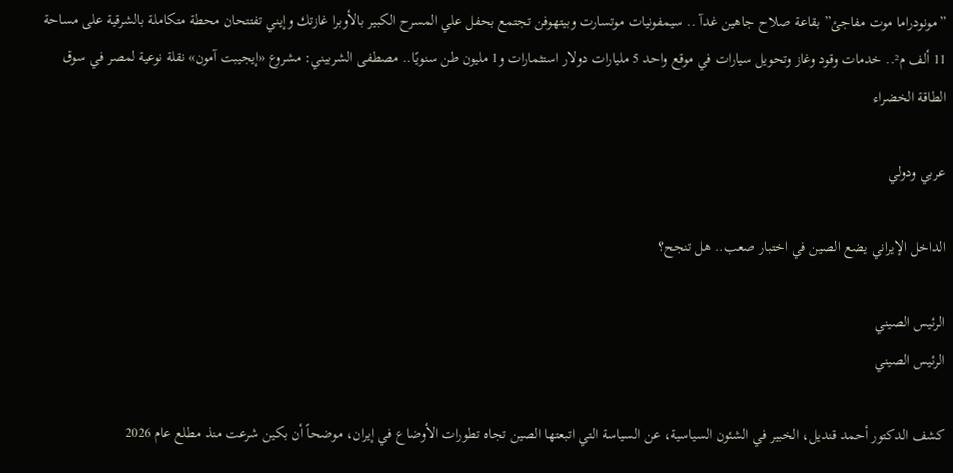”مونودراما موت مفاجئ” بقاعة صلاح جاهين غدآ .. سيمفونيات موتسارت وبيتهوفن تجتمع بحفل علي المسرح الكبير بالأوبرا غازتك وإيني تفتتحان محطة متكاملة بالشرقية على مساحة 11 ألف م².. خدمات وقود وغاز وتحويل سيارات في موقع واحد 5 مليارات دولار استثمارات و1 مليون طن سنويًا.. مصطفى الشربيني: مشروع «إيجيبت آمون» نقلة نوعية لمصر في سوق الطاقة الخضراء

عربي ودولي

الداخل الإيراني يضع الصين في اختبار صعب.. هل تنجح؟

الرئيس الصيني
الرئيس الصيني

كشف الدكتور أحمد قنديل، الخبير في الشئون السياسية، عن السياسة التي اتبعتها الصين تجاه تطورات الأوضاع في إيران، موضحاً أن بكين شرعت منذ مطلع عام 2026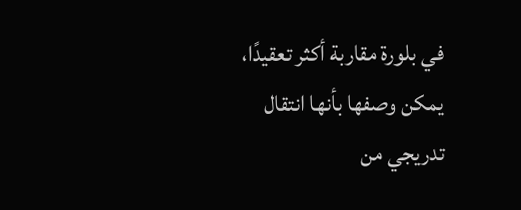في بلورة مقاربة أكثر تعقيدًا، يمكن وصفها بأنها انتقال تدريجي من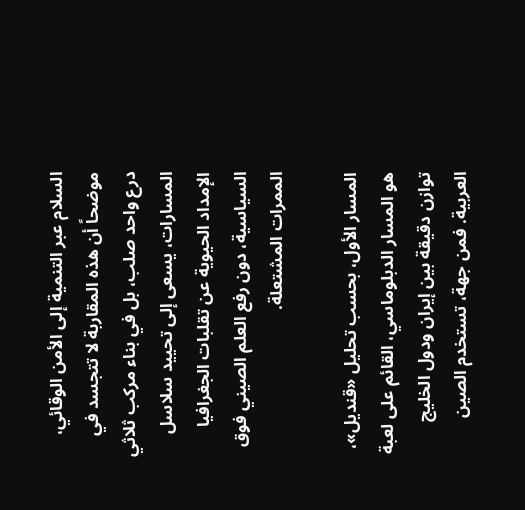السلام عبر التنمية إلى الأمن الوقائي، موضحاً أن هذه المقاربة لا تتجسد في درع واحد صلب، بل في بناء مركب ثلاثي المسارات، يسعى إلى تحييد سلاسل الإمداد الحيوية عن تقلبات الجغرافيا السياسية، دون رفع العلم الصيني فوق الممرات المشتعلة.

المسار الأول، بحسب تحليل «قنديل»، هو المسار الدبلوماسي، القائم على لعبة توازن دقيقة بين إيران ودول الخليج العربية. فمن جهة، تستخدم الصين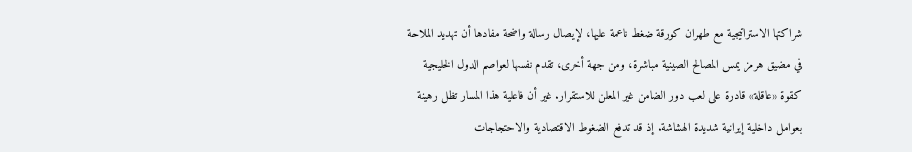شراكتها الاستراتيجية مع طهران كورقة ضغط ناعمة عليها، لإيصال رسالة واضحة مفادها أن تهديد الملاحة في مضيق هرمز يمس المصالح الصينية مباشرة، ومن جهة أخرى، تقدم نفسها لعواصم الدول الخليجية كقوة «عاقلة» قادرة على لعب دور الضامن غير المعلن للاستقرار. غير أن فاعلية هذا المسار تظل رهينة بعوامل داخلية إيرانية شديدة الهشاشة. إذ قد تدفع الضغوط الاقتصادية والاحتجاجات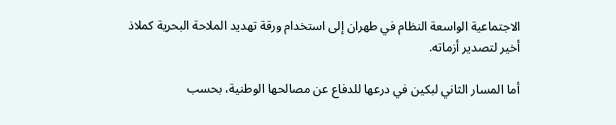الاجتماعية الواسعة النظام في طهران إلى استخدام ورقة تهديد الملاحة البحرية كملاذ أخير لتصدير أزماته.

أما المسار الثاني لبكين في درعها للدفاع عن مصالحها الوطنية، بحسب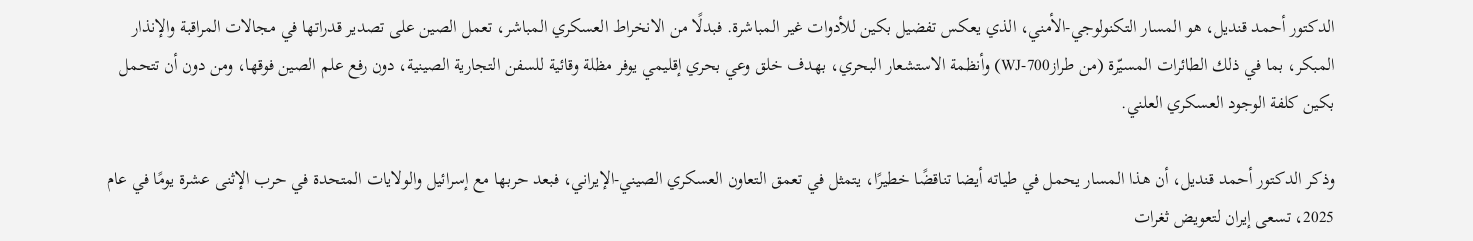الدكتور أحمد قنديل، هو المسار التكنولوجي-الأمني، الذي يعكس تفضيل بكين للأدوات غير المباشرة. فبدلًا من الانخراط العسكري المباشر، تعمل الصين على تصدير قدراتها في مجالات المراقبة والإنذار المبكر، بما في ذلك الطائرات المسيّرة (من طرازWJ-700) وأنظمة الاستشعار البحري، بهدف خلق وعي بحري إقليمي يوفر مظلة وقائية للسفن التجارية الصينية، دون رفع علم الصين فوقها، ومن دون أن تتحمل بكين كلفة الوجود العسكري العلني.

وذكر الدكتور أحمد قنديل، أن هذا المسار يحمل في طياته أيضا تناقضًا خطيرًا، يتمثل في تعمق التعاون العسكري الصيني-الإيراني، فبعد حربها مع إسرائيل والولايات المتحدة في حرب الإثنى عشرة يومًا في عام 2025، تسعى إيران لتعويض ثغرات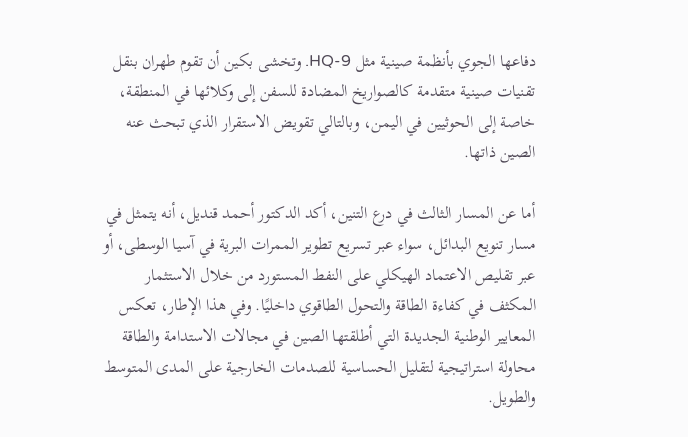دفاعها الجوي بأنظمة صينية مثل HQ-9. وتخشى بكين أن تقوم طهران بنقل تقنيات صينية متقدمة كالصواريخ المضادة للسفن إلى وكلائها في المنطقة، خاصة إلى الحوثيين في اليمن، وبالتالي تقويض الاستقرار الذي تبحث عنه الصين ذاتها.

أما عن المسار الثالث في درع التنين، أكد الدكتور أحمد قنديل، أنه يتمثل في مسار تنويع البدائل، سواء عبر تسريع تطوير الممرات البرية في آسيا الوسطى، أو عبر تقليص الاعتماد الهيكلي على النفط المستورد من خلال الاستثمار المكثف في كفاءة الطاقة والتحول الطاقوي داخليًا. وفي هذا الإطار، تعكس المعايير الوطنية الجديدة التي أطلقتها الصين في مجالات الاستدامة والطاقة محاولة استراتيجية لتقليل الحساسية للصدمات الخارجية على المدى المتوسط والطويل.